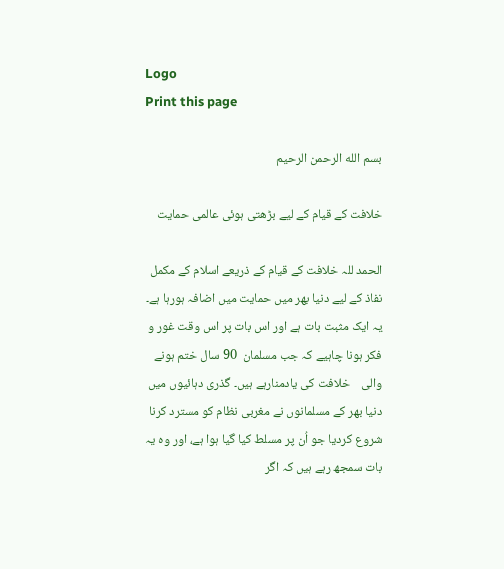Logo
Print this page

بسم الله الرحمن الرحيم

خلافت کے قیام کے لیے بڑھتی ہوئی عالمی حمایت

الحمد للہ خلافت کے قیام کے ذریعے اسلام کے مکمل نفاذ کے لیے دنیا بھر میں حمایت میں اضافہ ہورہا ہے۔ یہ ایک مثبت بات ہے اور اس بات پر اس وقت غور و فکر ہونا چاہیے کہ جب مسلمان  90 سال ختم ہونے والی    خلافت کی یادمنارہے ہیں۔ گذری دہائیوں میں دنیا بھر کے مسلمانوں نے مغربی نظام کو مسترد کرنا شروع کردیا جو اُن پر مسلط کیا گیا ہوا ہے، اور وہ یہ بات سمجھ رہے ہیں کہ اگر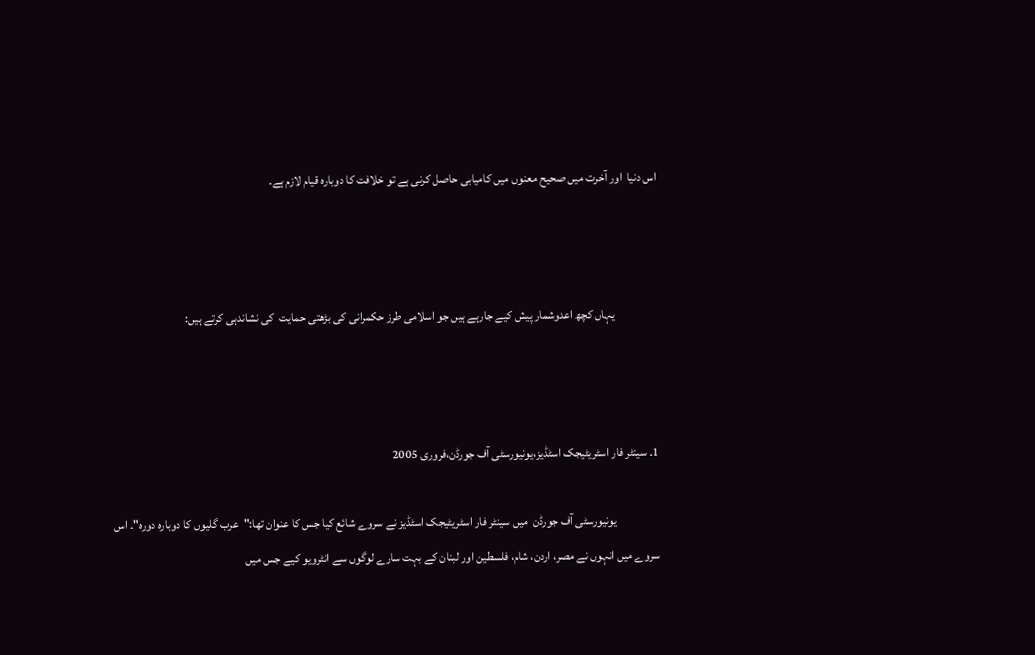اس دنیا  اور آخرت میں صحیح معنوں میں کامیابی حاصل کرنی ہے تو خلافت کا دوبارہ قیام لازم ہے۔



                  یہاں کچھ اعدوشمار پیش کیے جارہے ہیں جو اسلامی طرز حکمرانی کی بڑھتی حمایت  کی نشاندہی کرتے ہیں:



1۔ سینٹر فار اسٹریٹیجک اسٹڈیز،یونیورسٹی آف جورڈن،فروری 2005

                  یونیورسٹی آف جورڈن  میں سینٹر فار اسٹریٹیجک اسٹڈیز نے سروے شائع کیا جس کا عنوان تھا:"عرب گلیوں کا دوبارہ دورہ"۔ اس سروے میں انہوں نے مصر، اردن، شام، فلسطین اور لبنان کے بہت سارے لوگوں سے انٹرویو کیے جس میں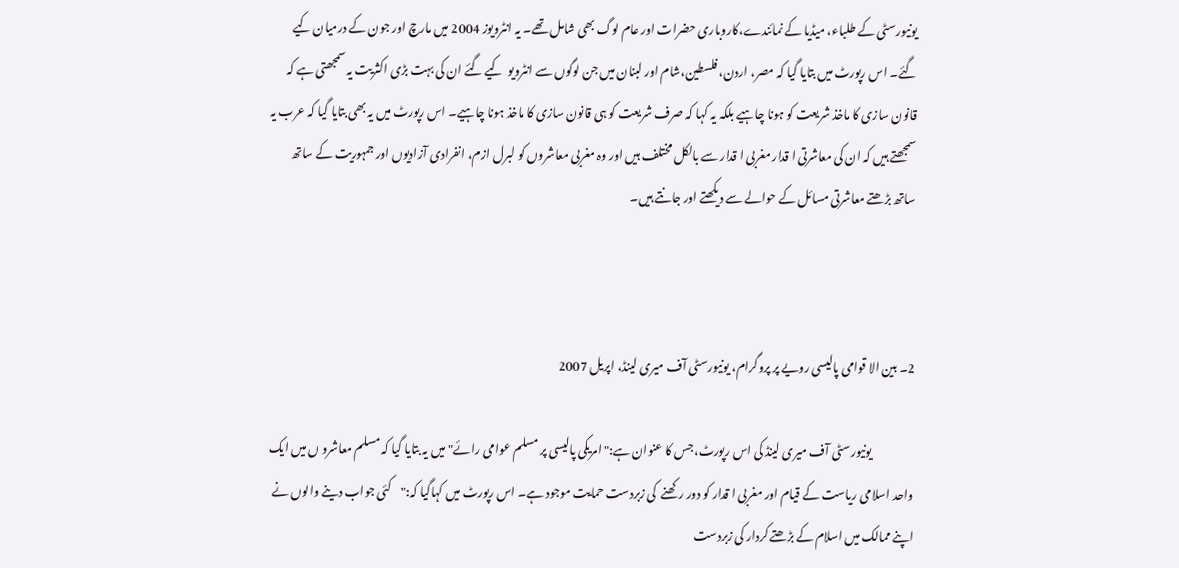یونیورسٹی کے طلباء، میڈیا کے نمائندے،کاروباری حضرات اور عام لوگ بھی شامل تھے۔ یہ انٹرویوز 2004 میں مارچ اور جون کے درمیان کیے گئے۔ اس رپورٹ میں بتایا گیا کہ مصر، اردن، فلسطین،شام اور لبنان میں جن لوگوں سے انٹرویو  کیے گئے ان کی بہت بڑی اکثریت یہ سمجھتی ہے کہ قانون سازی کا ماخذ شریعت کو ہونا چاہیے بلکہ یہ کہا کہ صرف شریعت کو ہی قانون سازی کا ماخذ ہونا چاہیے۔ اس رپورٹ میں یہ بھی بتایا گیا کہ عرب یہ سمجھتے ہیں کہ ان کی معاشرتی ا قدار مغربی ا قدار سے بالکل مختلف ہیں اور وہ مغربی معاشروں کو لبرل ازم، انفرادی آزادیوں اور جمہوریت کے ساتھ ساتھ بڑھتے معاشرتی مسائل کے حوالے سے دیکھتے اور جانتے ہیں۔



2۔ بین الا قوامی پالیسی رویے پر پروگرام، یونیورسٹی آف میری لینڈ، اپریل 2007

                  یونیورسٹی آف میری لینڈ کی اس رپورٹ،جس کا عنوان ہے:"امریکی پالیسی پر مسلم عوامی رائے" میں یہ بتایا گیا کہ مسلم معاشرو ں میں ایک واحد اسلامی ریاست کے قیام اور مغربی ا قدار کو دور رکھنے  کی زبردست حمایت موجود ہے۔ اس رپورٹ میں کہاگیا کہ:"کئی جواب دینے والوں نے اپنے ممالک میں اسلام کے بڑھتے کردار کی زبردست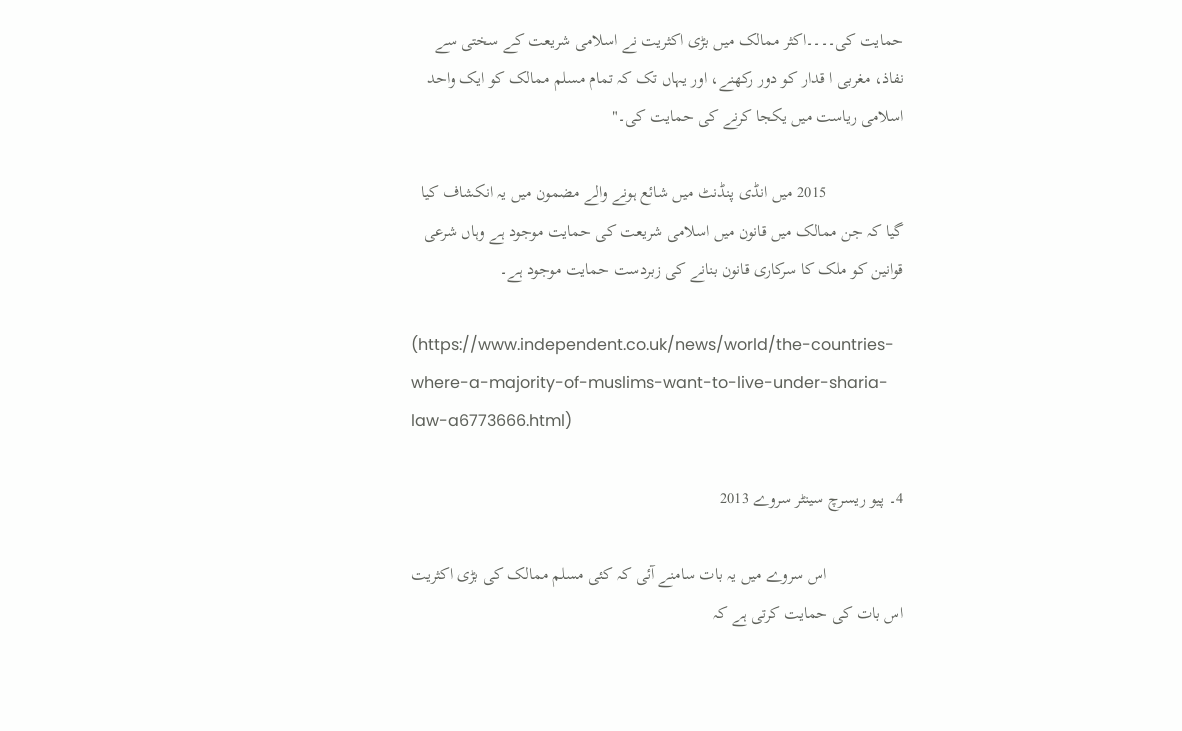حمایت کی۔۔۔۔اکثر ممالک میں بڑی اکثریت نے اسلامی شریعت کے سختی سے نفاذ، مغربی ا قدار کو دور رکھنے، اور یہاں تک کہ تمام مسلم ممالک کو ایک واحد اسلامی ریاست میں یکجا کرنے کی حمایت کی۔"

                  2015 میں انڈی پنڈنٹ میں شائع ہونے والے مضمون میں یہ انکشاف کیا گیا کہ جن ممالک میں قانون میں اسلامی شریعت کی حمایت موجود ہے وہاں شرعی قوانین کو ملک کا سرکاری قانون بنانے کی زبردست حمایت موجود ہے۔

(https://www.independent.co.uk/news/world/the-countries-where-a-majority-of-muslims-want-to-live-under-sharia-law-a6773666.html)

4۔ پیو ریسرچ سینٹر سروے 2013

                  اس سروے میں یہ بات سامنے آئی کہ کئی مسلم ممالک کی بڑی اکثریت اس بات کی حمایت کرتی ہے کہ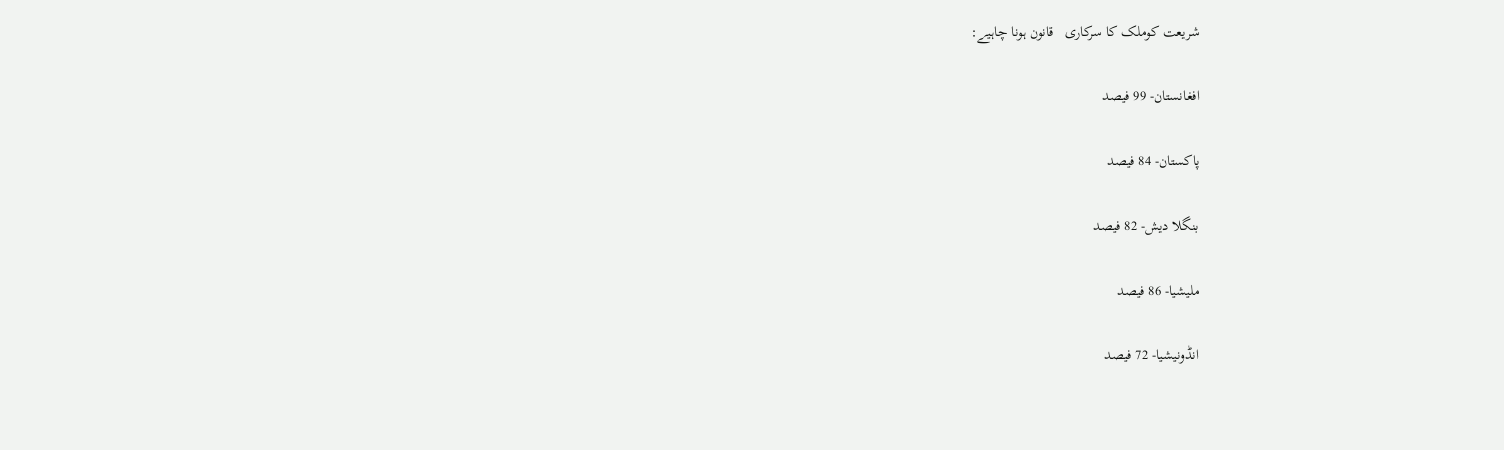شریعت کوملک کا سرکاری   قانون ہونا چاہیے:

افغانستان- 99 فیصد

پاکستان- 84 فیصد

بنگلا دیش- 82 فیصد

ملیشیا- 86 فیصد

انڈونیشیا- 72 فیصد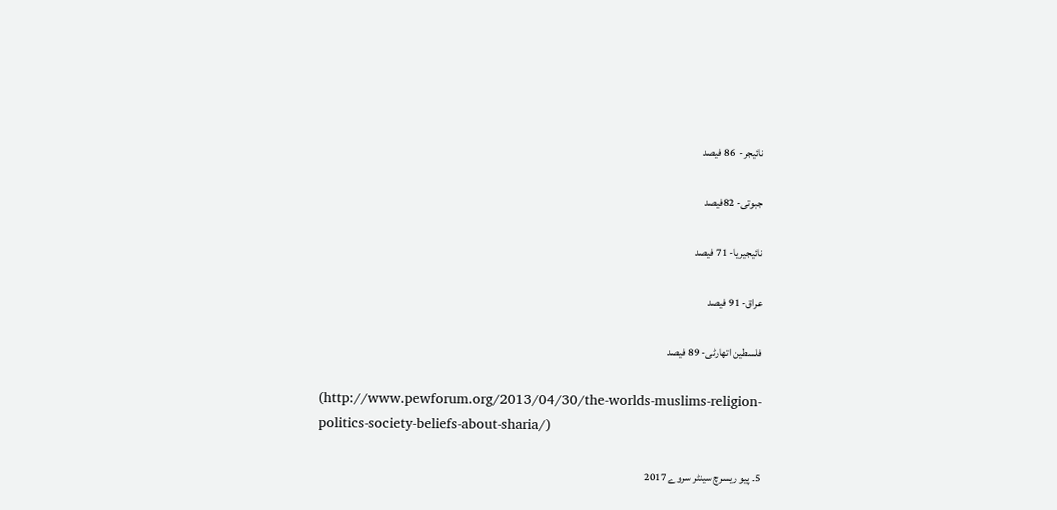نائیجر-  86 فیصد

جبوتی- 82فیصد

نائیجیریا- 71 فیصد

عراق- 91 فیصد

فلسطین اتھارٹی- 89 فیصد

(http://www.pewforum.org/2013/04/30/the-worlds-muslims-religion-politics-society-beliefs-about-sharia/)

5۔ پیو ریسرچ سینٹر سروے 2017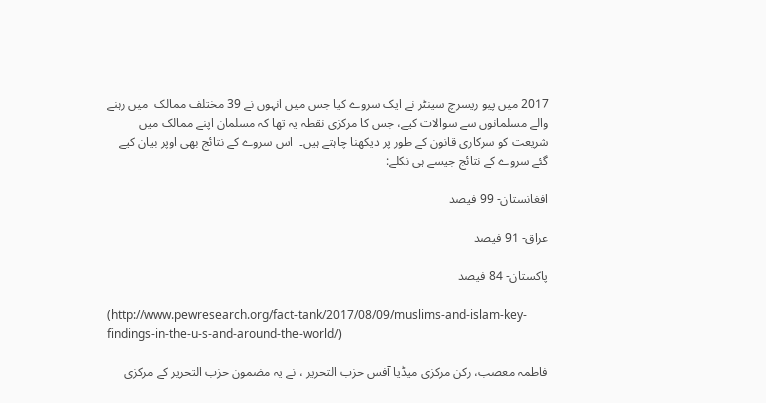2017 میں پیو ریسرچ سینٹر نے ایک سروے کیا جس میں انہوں نے 39 مختلف ممالک  میں رہنے والے مسلمانوں سے سوالات کیے، جس کا مرکزی نقطہ یہ تھا کہ مسلمان اپنے ممالک میں شریعت کو سرکاری قانون کے طور پر دیکھنا چاہتے ہیں۔  اس سروے کے نتائج بھی اوپر بیان کیے گئے سروے کے نتائج جیسے ہی نکلے:

افغانستان- 99 فیصد

عراق- 91 فیصد

پاکستان- 84 فیصد

(http://www.pewresearch.org/fact-tank/2017/08/09/muslims-and-islam-key-findings-in-the-u-s-and-around-the-world/)

فاطمہ معصب، رکن مرکزی میڈیا آفس حزب التحریر ، نے یہ مضمون حزب التحریر کے مرکزی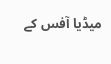میڈیا آفس کے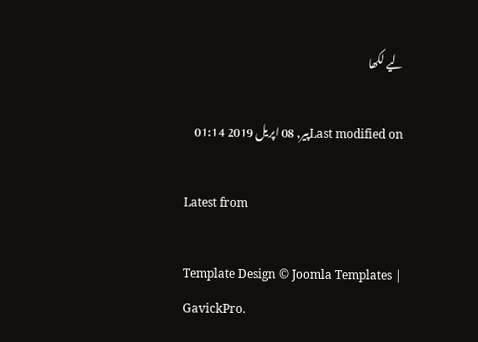لیے لکھا

Last modified onپیر, 08 اپریل 2019 01:14

Latest from

Template Design © Joomla Templates | GavickPro.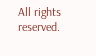All rights reserved.